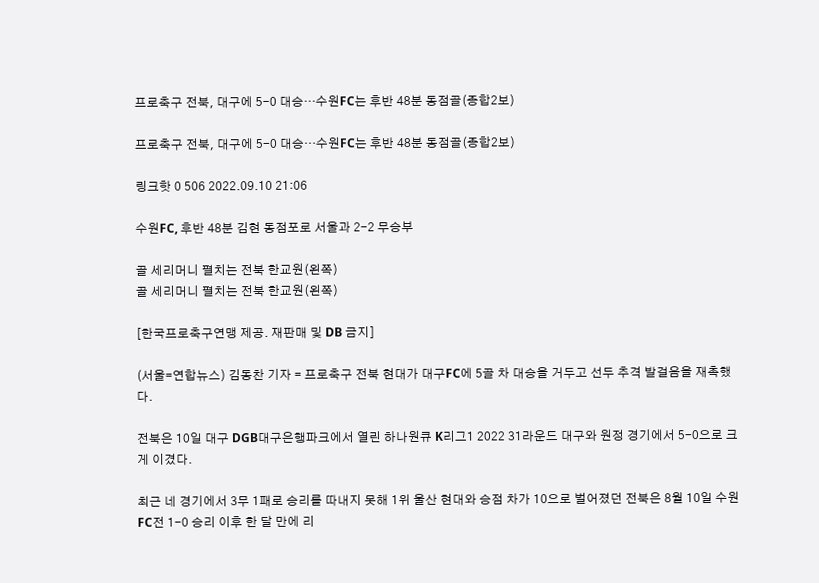프로축구 전북, 대구에 5-0 대승…수원FC는 후반 48분 동점골(종합2보)

프로축구 전북, 대구에 5-0 대승…수원FC는 후반 48분 동점골(종합2보)

링크핫 0 506 2022.09.10 21:06

수원FC, 후반 48분 김현 동점포로 서울과 2-2 무승부

골 세리머니 펼치는 전북 한교원(왼쪽)
골 세리머니 펼치는 전북 한교원(왼쪽)

[한국프로축구연맹 제공. 재판매 및 DB 금지]

(서울=연합뉴스) 김동찬 기자 = 프로축구 전북 현대가 대구FC에 5골 차 대승을 거두고 선두 추격 발걸음을 재촉했다.

전북은 10일 대구 DGB대구은행파크에서 열린 하나원큐 K리그1 2022 31라운드 대구와 원정 경기에서 5-0으로 크게 이겼다.

최근 네 경기에서 3무 1패로 승리를 따내지 못해 1위 울산 현대와 승점 차가 10으로 벌어졌던 전북은 8월 10일 수원FC전 1-0 승리 이후 한 달 만에 리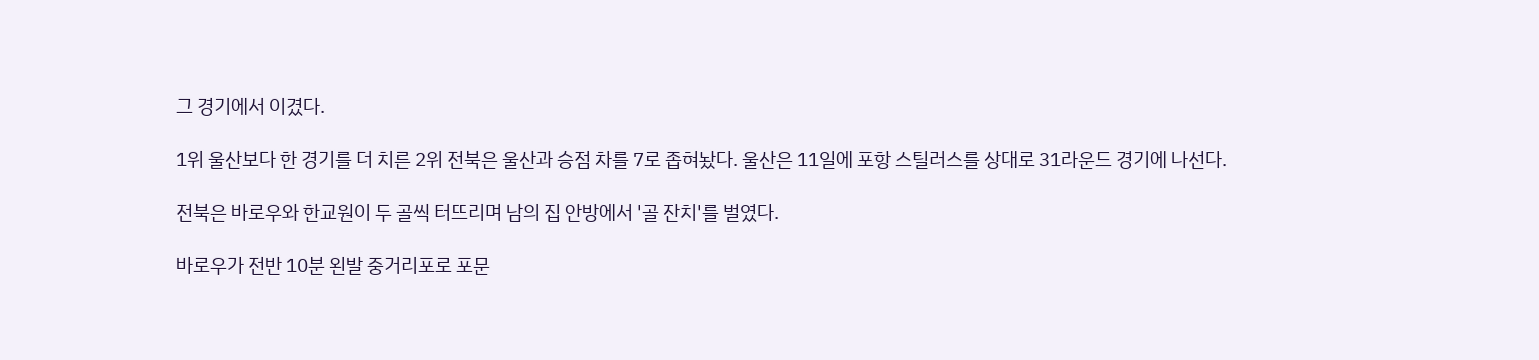그 경기에서 이겼다.

1위 울산보다 한 경기를 더 치른 2위 전북은 울산과 승점 차를 7로 좁혀놨다. 울산은 11일에 포항 스틸러스를 상대로 31라운드 경기에 나선다.

전북은 바로우와 한교원이 두 골씩 터뜨리며 남의 집 안방에서 '골 잔치'를 벌였다.

바로우가 전반 10분 왼발 중거리포로 포문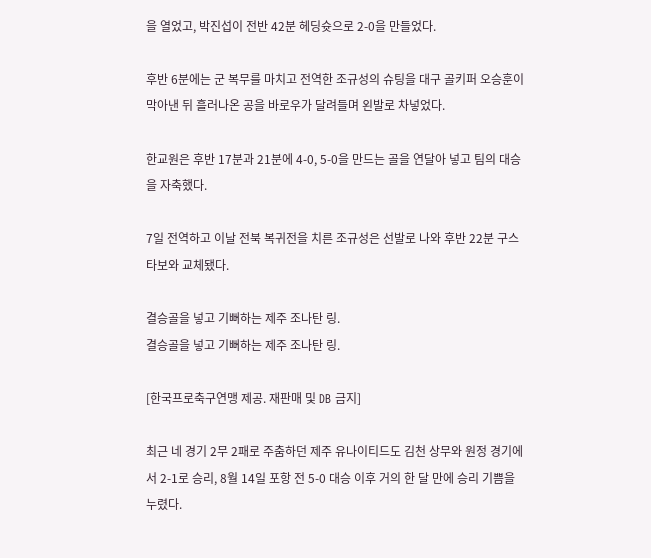을 열었고, 박진섭이 전반 42분 헤딩슛으로 2-0을 만들었다.

후반 6분에는 군 복무를 마치고 전역한 조규성의 슈팅을 대구 골키퍼 오승훈이 막아낸 뒤 흘러나온 공을 바로우가 달려들며 왼발로 차넣었다.

한교원은 후반 17분과 21분에 4-0, 5-0을 만드는 골을 연달아 넣고 팀의 대승을 자축했다.

7일 전역하고 이날 전북 복귀전을 치른 조규성은 선발로 나와 후반 22분 구스타보와 교체됐다.

결승골을 넣고 기뻐하는 제주 조나탄 링.
결승골을 넣고 기뻐하는 제주 조나탄 링.

[한국프로축구연맹 제공. 재판매 및 DB 금지]

최근 네 경기 2무 2패로 주춤하던 제주 유나이티드도 김천 상무와 원정 경기에서 2-1로 승리, 8월 14일 포항 전 5-0 대승 이후 거의 한 달 만에 승리 기쁨을 누렸다.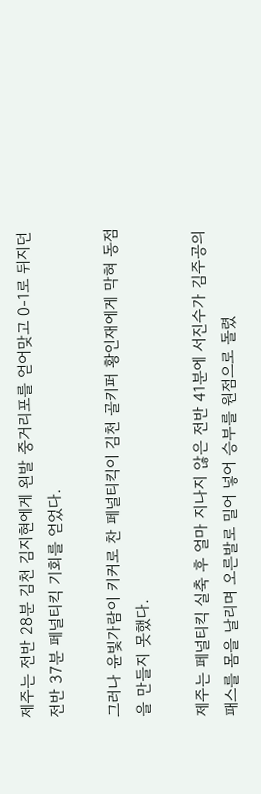제주는 전반 28분 김천 김지현에게 왼발 중거리포를 얻어맞고 0-1로 뒤지던 전반 37분 페널티킥 기회를 얻었다.

그러나 윤빛가람이 키커로 찬 페널티킥이 김천 골키퍼 황인재에게 막혀 동점을 만들지 못했다.

제주는 페널티킥 실축 후 얼마 지나지 않은 전반 41분에 서진수가 김주공의 패스를 몸을 날리며 오른발로 밀어 넣어 승부를 원점으로 돌렸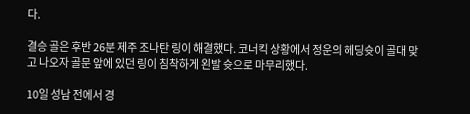다.

결승 골은 후반 26분 제주 조나탄 링이 해결했다. 코너킥 상황에서 정운의 헤딩슛이 골대 맞고 나오자 골문 앞에 있던 링이 침착하게 왼발 슛으로 마무리했다.

10일 성남 전에서 경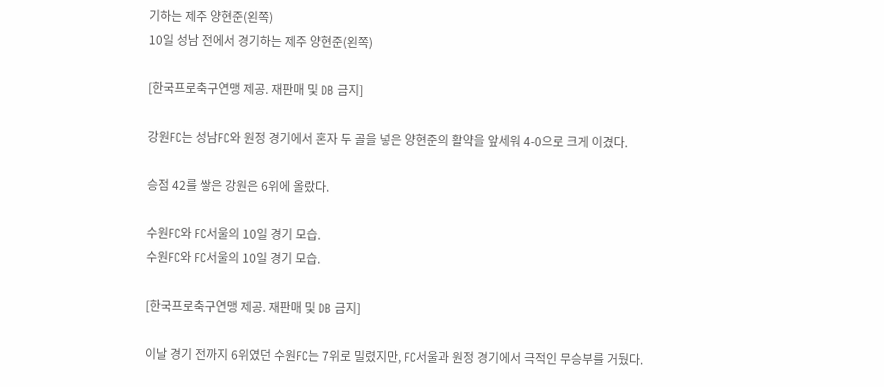기하는 제주 양현준(왼쪽)
10일 성남 전에서 경기하는 제주 양현준(왼쪽)

[한국프로축구연맹 제공. 재판매 및 DB 금지]

강원FC는 성남FC와 원정 경기에서 혼자 두 골을 넣은 양현준의 활약을 앞세워 4-0으로 크게 이겼다.

승점 42를 쌓은 강원은 6위에 올랐다.

수원FC와 FC서울의 10일 경기 모습.
수원FC와 FC서울의 10일 경기 모습.

[한국프로축구연맹 제공. 재판매 및 DB 금지]

이날 경기 전까지 6위였던 수원FC는 7위로 밀렸지만, FC서울과 원정 경기에서 극적인 무승부를 거뒀다.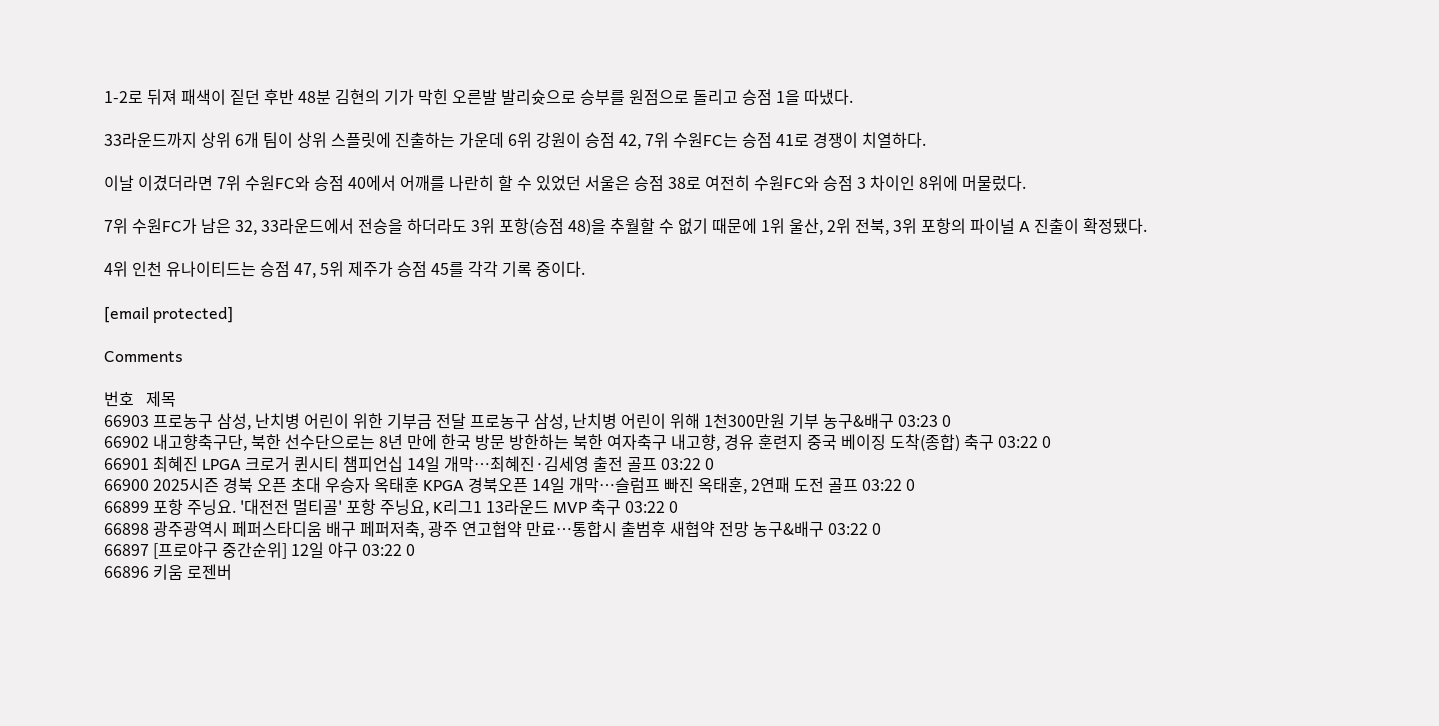1-2로 뒤져 패색이 짙던 후반 48분 김현의 기가 막힌 오른발 발리슛으로 승부를 원점으로 돌리고 승점 1을 따냈다.

33라운드까지 상위 6개 팀이 상위 스플릿에 진출하는 가운데 6위 강원이 승점 42, 7위 수원FC는 승점 41로 경쟁이 치열하다.

이날 이겼더라면 7위 수원FC와 승점 40에서 어깨를 나란히 할 수 있었던 서울은 승점 38로 여전히 수원FC와 승점 3 차이인 8위에 머물렀다.

7위 수원FC가 남은 32, 33라운드에서 전승을 하더라도 3위 포항(승점 48)을 추월할 수 없기 때문에 1위 울산, 2위 전북, 3위 포항의 파이널 A 진출이 확정됐다.

4위 인천 유나이티드는 승점 47, 5위 제주가 승점 45를 각각 기록 중이다.

[email protected]

Comments

번호   제목
66903 프로농구 삼성, 난치병 어린이 위한 기부금 전달 프로농구 삼성, 난치병 어린이 위해 1천300만원 기부 농구&배구 03:23 0
66902 내고향축구단, 북한 선수단으로는 8년 만에 한국 방문 방한하는 북한 여자축구 내고향, 경유 훈련지 중국 베이징 도착(종합) 축구 03:22 0
66901 최혜진 LPGA 크로거 퀸시티 챔피언십 14일 개막…최혜진·김세영 출전 골프 03:22 0
66900 2025시즌 경북 오픈 초대 우승자 옥태훈 KPGA 경북오픈 14일 개막…슬럼프 빠진 옥태훈, 2연패 도전 골프 03:22 0
66899 포항 주닝요. '대전전 멀티골' 포항 주닝요, K리그1 13라운드 MVP 축구 03:22 0
66898 광주광역시 페퍼스타디움 배구 페퍼저축, 광주 연고협약 만료…통합시 출범후 새협약 전망 농구&배구 03:22 0
66897 [프로야구 중간순위] 12일 야구 03:22 0
66896 키움 로젠버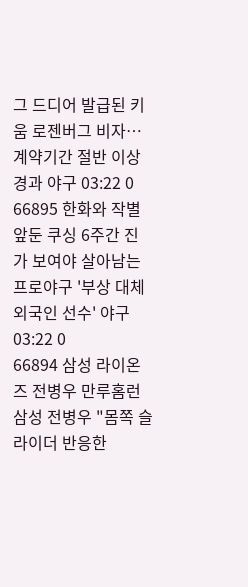그 드디어 발급된 키움 로젠버그 비자…계약기간 절반 이상 경과 야구 03:22 0
66895 한화와 작별 앞둔 쿠싱 6주간 진가 보여야 살아남는 프로야구 '부상 대체 외국인 선수' 야구 03:22 0
66894 삼성 라이온즈 전병우 만루홈런 삼성 전병우 "몸쪽 슬라이더 반응한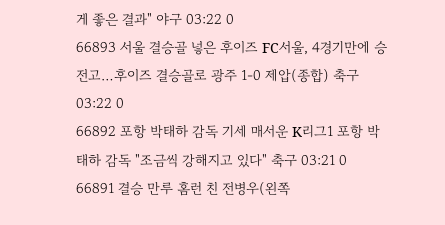게 좋은 결과" 야구 03:22 0
66893 서울 결승골 넣은 후이즈 FC서울, 4경기만에 승전고…후이즈 결승골로 광주 1-0 제압(종합) 축구 03:22 0
66892 포항 박태하 감독 기세 매서운 K리그1 포항 박태하 감독 "조금씩 강해지고 있다" 축구 03:21 0
66891 결승 만루 홈런 친 전병우(왼쪽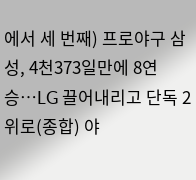에서 세 번째) 프로야구 삼성, 4천373일만에 8연승…LG 끌어내리고 단독 2위로(종합) 야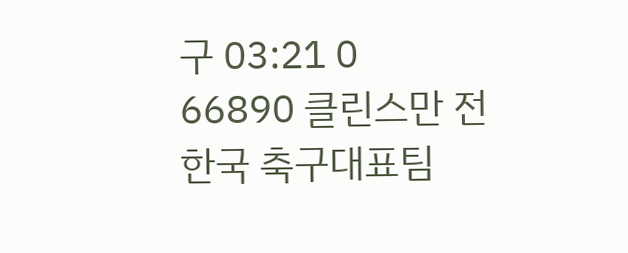구 03:21 0
66890 클린스만 전 한국 축구대표팀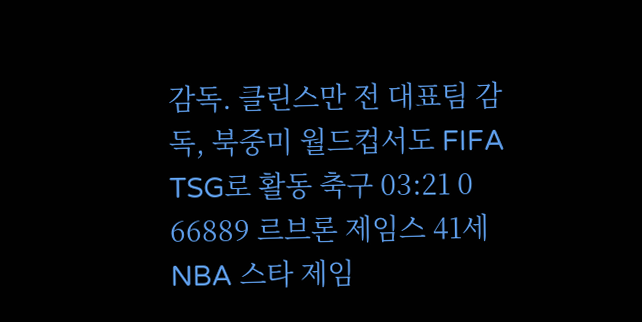감독. 클린스만 전 대표팀 감독, 북중미 월드컵서도 FIFA TSG로 활동 축구 03:21 0
66889 르브론 제임스 41세 NBA 스타 제임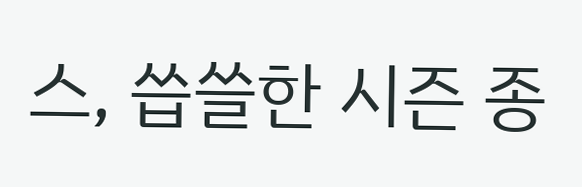스, 씁쓸한 시즌 종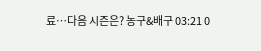료…다음 시즌은? 농구&배구 03:21 0